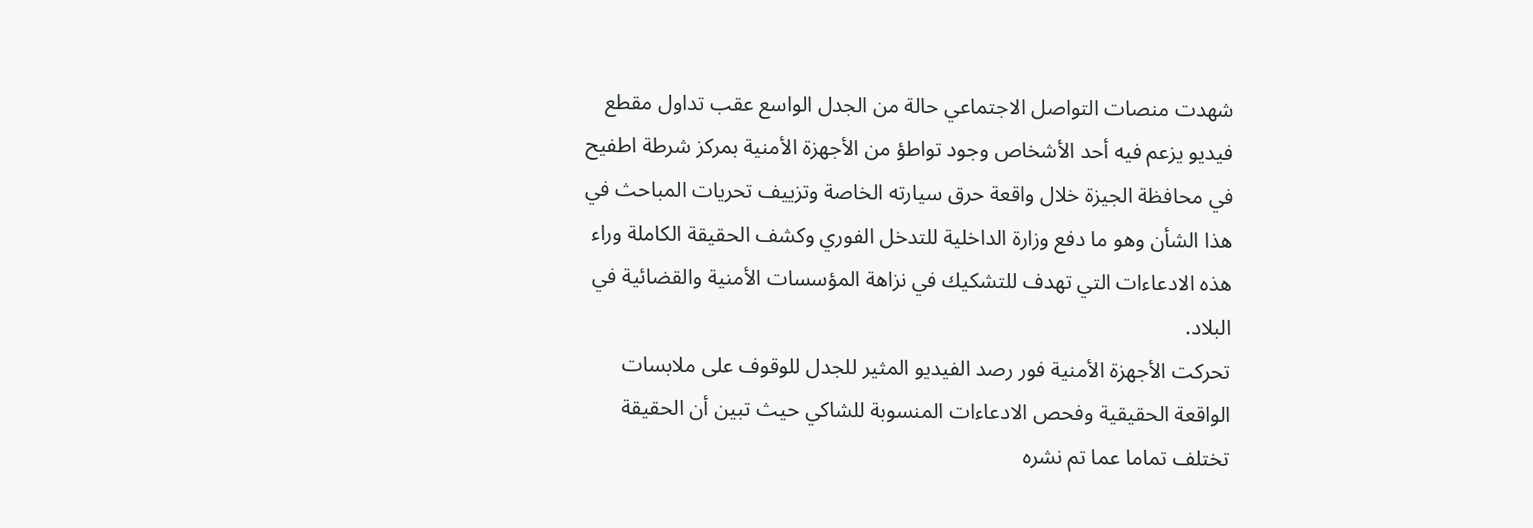شهدت منصات التواصل الاجتماعي حالة من الجدل الواسع عقب تداول مقطع فيديو يزعم فيه أحد الأشخاص وجود تواطؤ من الأجهزة الأمنية بمركز شرطة اطفيح في محافظة الجيزة خلال واقعة حرق سيارته الخاصة وتزييف تحريات المباحث في هذا الشأن وهو ما دفع وزارة الداخلية للتدخل الفوري وكشف الحقيقة الكاملة وراء هذه الادعاءات التي تهدف للتشكيك في نزاهة المؤسسات الأمنية والقضائية في البلاد.
تحركت الأجهزة الأمنية فور رصد الفيديو المثير للجدل للوقوف على ملابسات الواقعة الحقيقية وفحص الادعاءات المنسوبة للشاكي حيث تبين أن الحقيقة تختلف تماما عما تم نشره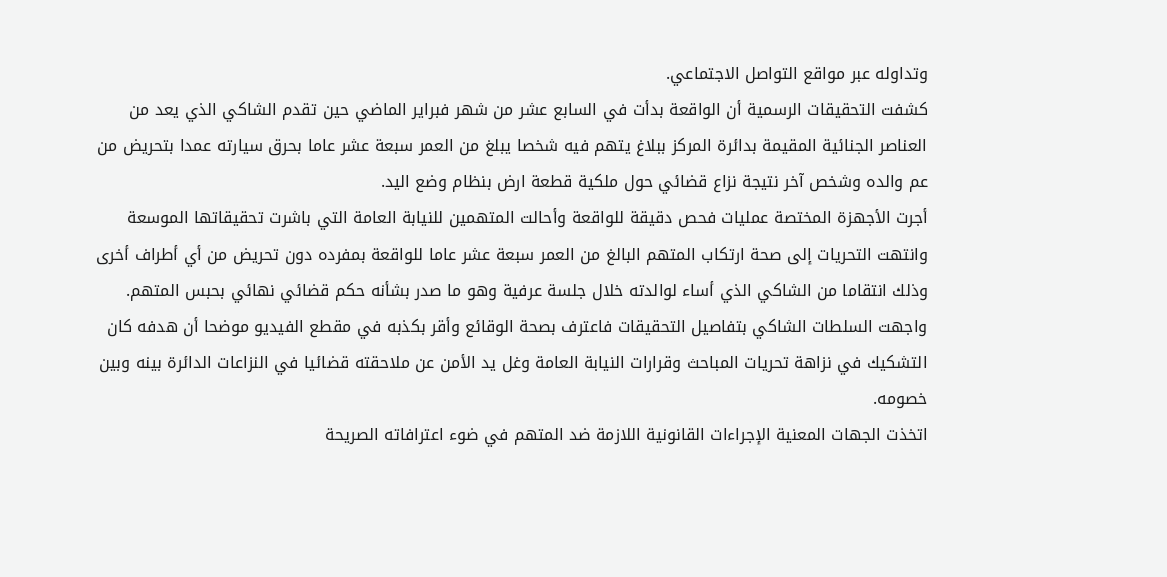وتداوله عبر مواقع التواصل الاجتماعي.
كشفت التحقيقات الرسمية أن الواقعة بدأت في السابع عشر من شهر فبراير الماضي حين تقدم الشاكي الذي يعد من العناصر الجنائية المقيمة بدائرة المركز ببلاغ يتهم فيه شخصا يبلغ من العمر سبعة عشر عاما بحرق سيارته عمدا بتحريض من عم والده وشخص آخر نتيجة نزاع قضائي حول ملكية قطعة ارض بنظام وضع اليد.
أجرت الأجهزة المختصة عمليات فحص دقيقة للواقعة وأحالت المتهمين للنيابة العامة التي باشرت تحقيقاتها الموسعة وانتهت التحريات إلى صحة ارتكاب المتهم البالغ من العمر سبعة عشر عاما للواقعة بمفرده دون تحريض من أي أطراف أخرى وذلك انتقاما من الشاكي الذي أساء لوالدته خلال جلسة عرفية وهو ما صدر بشأنه حكم قضائي نهائي بحبس المتهم.
واجهت السلطات الشاكي بتفاصيل التحقيقات فاعترف بصحة الوقائع وأقر بكذبه في مقطع الفيديو موضحا أن هدفه كان التشكيك في نزاهة تحريات المباحث وقرارات النيابة العامة وغل يد الأمن عن ملاحقته قضائيا في النزاعات الدائرة بينه وبين خصومه.
اتخذت الجهات المعنية الإجراءات القانونية اللازمة ضد المتهم في ضوء اعترافاته الصريحة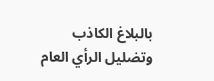بالبلاغ الكاذب وتضليل الرأي العام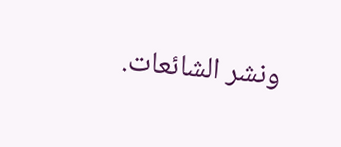ونشر الشائعات.